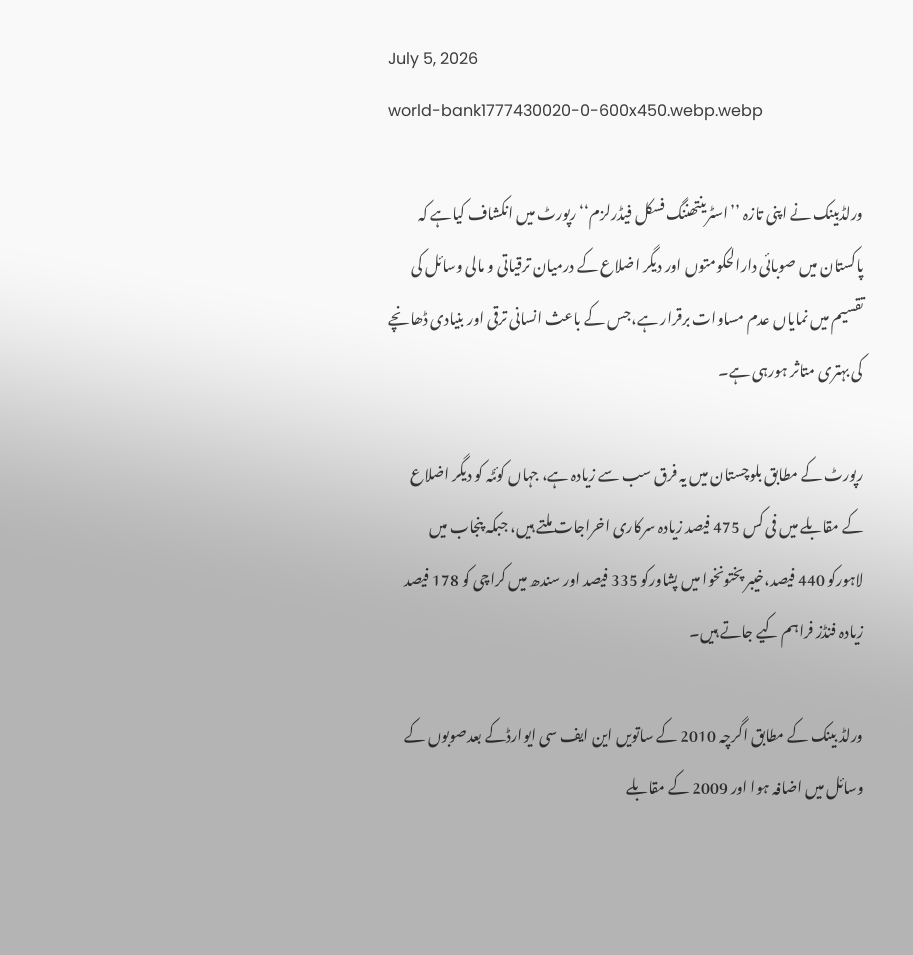July 5, 2026
world-bank1777430020-0-600x450.webp.webp

ورلڈبینک نے اپنی تازہ ’’اسٹرینتھننگ فسکل فیڈرلزم‘‘ رپورٹ میں انکشاف کیاہے کہ پاکستان میں صوبائی دارالحکومتوں اور دیگر اضلاع کے درمیان ترقیاتی و مالی وسائل کی تقسیم میں نمایاں عدم مساوات برقرار ہے،جس کے باعث انسانی ترقی اور بنیادی ڈھانچے کی بہتری متاثر ہورہی ہے۔

رپورٹ کے مطابق بلوچستان میں یہ فرق سب سے زیادہ ہے، جہاں کوئٹہ کو دیگر اضلاع کے مقابلے میں فی کس 475 فیصد زیادہ سرکاری اخراجات ملتے ہیں، جبکہ پنجاب میں لاہورکو 440 فیصد،خیبر پختونخوا میں پشاورکو 335 فیصد اور سندھ میں کراچی کو 178 فیصد زیادہ فنڈز فراہم کیے جاتے ہیں۔

ورلڈ بینک کے مطابق اگرچہ 2010 کے ساتویں این ایف سی ایوارڈکے بعدصوبوں کے وسائل میں اضافہ ہوا اور 2009 کے مقابلے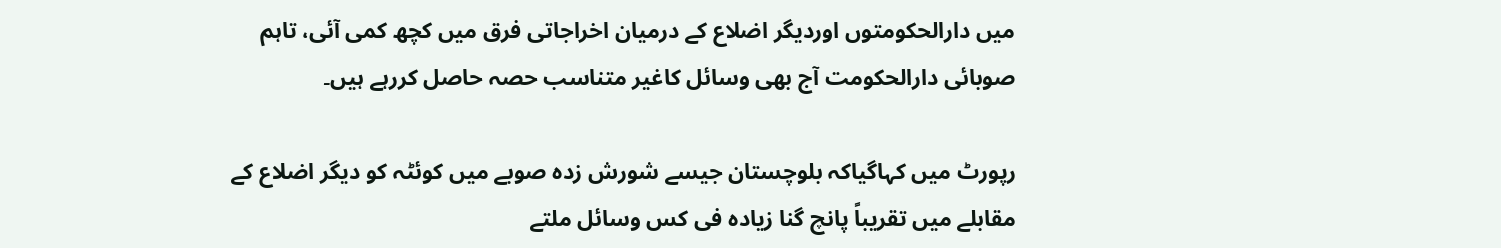میں دارالحکومتوں اوردیگر اضلاع کے درمیان اخراجاتی فرق میں کچھ کمی آئی، تاہم صوبائی دارالحکومت آج بھی وسائل کاغیر متناسب حصہ حاصل کررہے ہیں۔

رپورٹ میں کہاگیاکہ بلوچستان جیسے شورش زدہ صوبے میں کوئٹہ کو دیگر اضلاع کے مقابلے میں تقریباً پانچ گنا زیادہ فی کس وسائل ملتے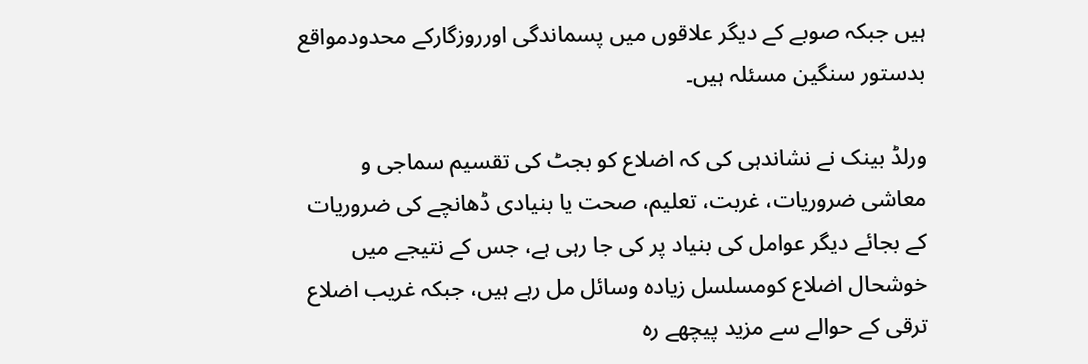ہیں جبکہ صوبے کے دیگر علاقوں میں پسماندگی اورروزگارکے محدودمواقع بدستور سنگین مسئلہ ہیں۔

ورلڈ بینک نے نشاندہی کی کہ اضلاع کو بجٹ کی تقسیم سماجی و معاشی ضروریات، غربت، تعلیم، صحت یا بنیادی ڈھانچے کی ضروریات کے بجائے دیگر عوامل کی بنیاد پر کی جا رہی ہے، جس کے نتیجے میں خوشحال اضلاع کومسلسل زیادہ وسائل مل رہے ہیں، جبکہ غریب اضلاع ترقی کے حوالے سے مزید پیچھے رہ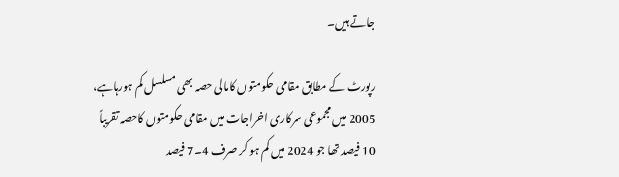جاتے ہیں۔

رپورٹ کے مطابق مقامی حکومتوں کامالی حصہ بھی مسلسل کم ہورہاہے، 2005 میں مجموعی سرکاری اخراجات میں مقامی حکومتوں کاحصہ تقریباً 10 فیصد تھا جو 2024 میں کم ہو کر صرف 4۔7 فیصد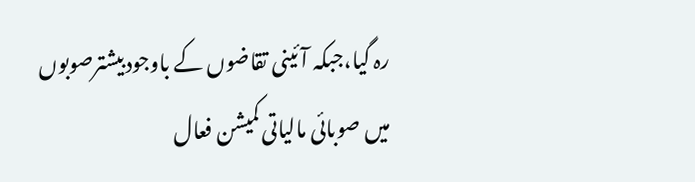رہ گیا،جبکہ آئینی تقاضوں کے باوجودبیشترصوبوں میں صوبائی مالیاتی کمیشن فعال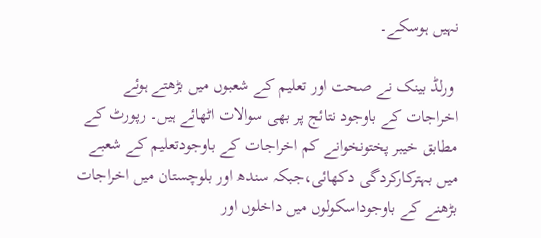نہیں ہوسکے۔

 ورلڈ بینک نے صحت اور تعلیم کے شعبوں میں بڑھتے ہوئے اخراجات کے باوجود نتائج پر بھی سوالات اٹھائے ہیں۔ رپورٹ کے مطابق خیبر پختونخوانے کم اخراجات کے باوجودتعلیم کے شعبے میں بہترکارکردگی دکھائی،جبکہ سندھ اور بلوچستان میں اخراجات بڑھنے کے باوجوداسکولوں میں داخلوں اور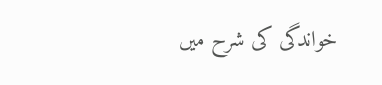خواندگی کی شرح میں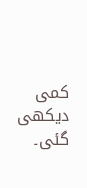کمی دیکھی گئی۔